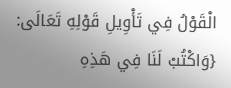الْقَوْلُ فِي تَأْوِيلِ قَوْلِهِ تَعَالَى: {وَاكْتُبْ لَنَا فِي هَذِهِ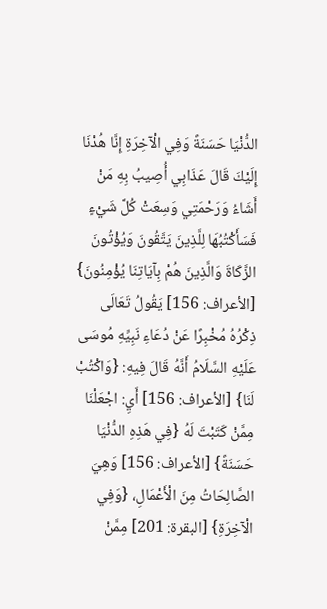الدُّنْيَا حَسَنَةً وَفِي الْآخِرَةِ إِنَّا هُدْنَا إِلَيْكَ قَالَ عَذَابِي أُصِيبُ بِهِ مَنْ أَشَاءُ وَرَحْمَتِي وَسِعَتْ كُلَّ شَيْءٍ فَسَأَكْتُبُهَا لِلَّذِينَ يَتَّقُونَ وَيُؤْتُونَ الزَّكَاةَ وَالَّذِينَ هُمْ بِآيَاتِنَا يُؤْمِنُونَ} [الأعراف: 156] يَقُولُ تَعَالَى ذِكْرُهُ مُخْبِرًا عَنْ دُعَاءِ نَبِيِّهِ مُوسَى عَلَيْهِ السَّلَامُ أَنَّهُ قَالَ فِيهِ: {وَاكْتُبْ لَنَا} [الأعراف: 156] أَيِ: اجْعَلْنَا مِمَّنْ كَتَبْتَ لَهُ {فِي هَذِهِ الدُّنْيَا حَسَنَةً} [الأعراف: 156] وَهِيَ الصَّالِحَاتُ مِنَ الْأَعْمَالِ، {وَفِي الْآخِرَةِ} [البقرة: 201] مِمَّنْ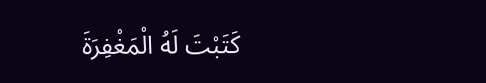كَتَبْتَ لَهُ الْمَغْفِرَةَ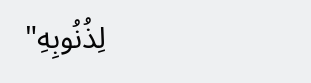لِذُنُوبِهِ"